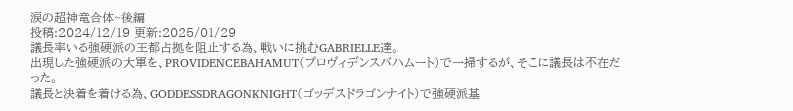涙の超神竜合体~後編
投稿:2024/12/19 更新:2025/01/29
議長率いる強硬派の王都占拠を阻止する為、戦いに挑むGABRIELLE達。
出現した強硬派の大軍を、PROVIDENCEBAHAMUT(プロヴィデンスバハムート)で一掃するが、そこに議長は不在だった。
議長と決着を着ける為、GODDESSDRAGONKNIGHT(ゴッデスドラゴンナイト)で強硬派基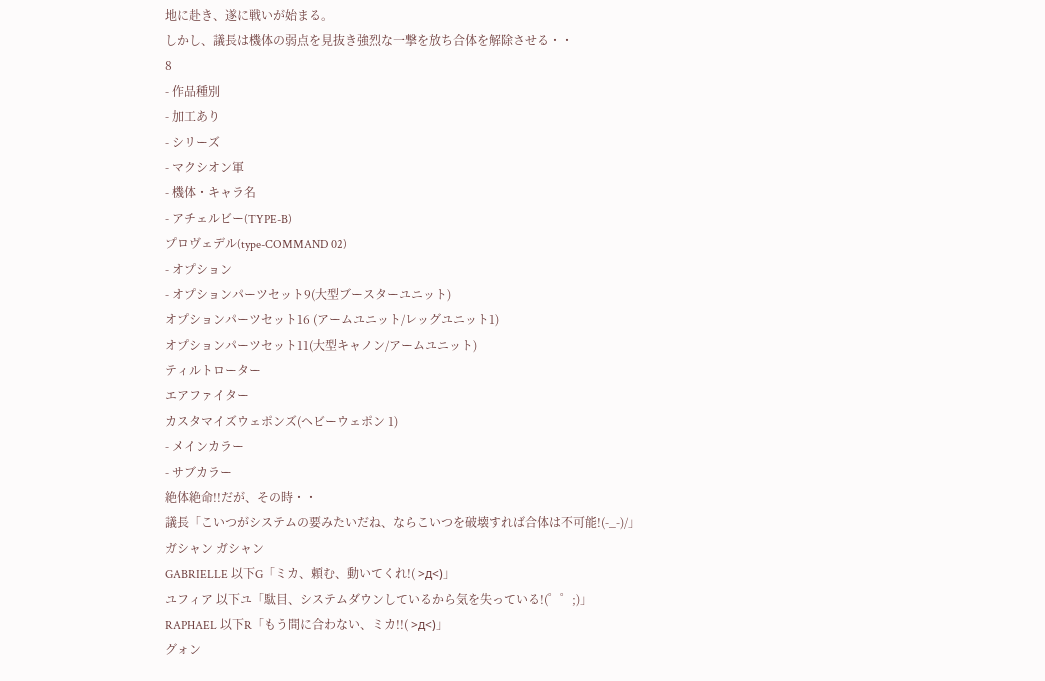地に赴き、遂に戦いが始まる。
しかし、議長は機体の弱点を見抜き強烈な一撃を放ち合体を解除させる・・
8
- 作品種別
- 加工あり
- シリーズ
- マクシオン軍
- 機体・キャラ名
- アチェルビー(TYPE-B)
プロヴェデル(type-COMMAND 02)
- オプション
- オプションパーツセット9(大型ブースターユニット)
オプションパーツセット16 (アームユニット/レッグユニット1)
オプションパーツセット11(大型キャノン/アームユニット)
ティルトローター
エアファイター
カスタマイズウェポンズ(ヘビーウェポン 1)
- メインカラー
- サブカラー
絶体絶命!!だが、その時・・
議長「こいつがシステムの要みたいだね、ならこいつを破壊すれば合体は不可能!(-_-)/」
ガシャン ガシャン
GABRIELLE 以下G「ミカ、頼む、動いてくれ!( >д<)」
ユフィア 以下ユ「駄目、システムダウンしているから気を失っている!(゜゜;)」
RAPHAEL 以下R「もう間に合わない、ミカ!!( >д<)」
グォン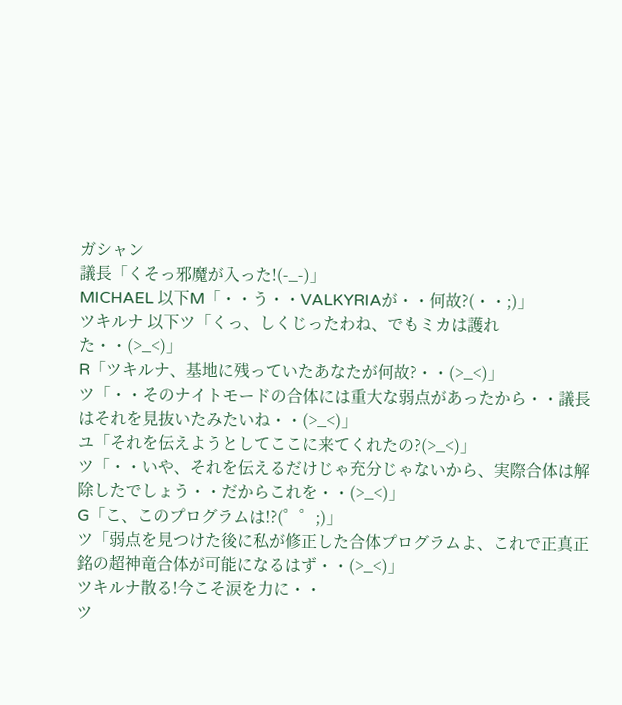ガシャン
議長「くそっ邪魔が入った!(-_-)」
MICHAEL 以下M「・・う・・VALKYRIAが・・何故?(・・;)」
ツキルナ 以下ツ「くっ、しくじったわね、でもミカは護れた・・(>_<)」
R「ツキルナ、基地に残っていたあなたが何故?・・(>_<)」
ツ「・・そのナイトモードの合体には重大な弱点があったから・・議長はそれを見抜いたみたいね・・(>_<)」
ユ「それを伝えようとしてここに来てくれたの?(>_<)」
ツ「・・いや、それを伝えるだけじゃ充分じゃないから、実際合体は解除したでしょう・・だからこれを・・(>_<)」
G「こ、このプログラムは!?(゜゜;)」
ツ「弱点を見つけた後に私が修正した合体プログラムよ、これで正真正銘の超神竜合体が可能になるはず・・(>_<)」
ツキルナ散る!今こそ涙を力に・・
ツ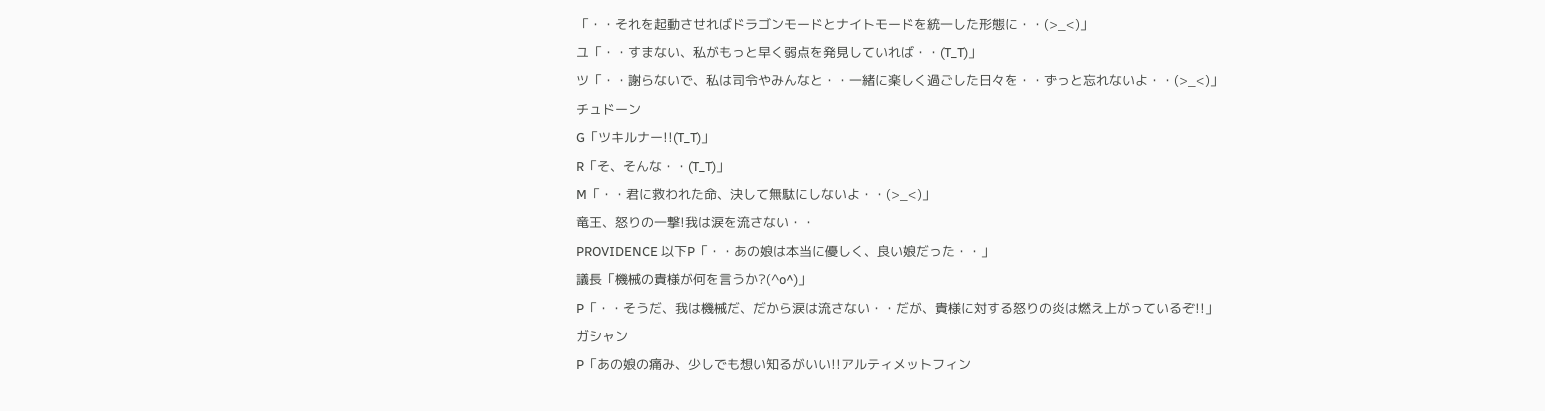「・・それを起動させればドラゴンモードとナイトモードを統一した形態に・・(>_<)」
ユ「・・すまない、私がもっと早く弱点を発見していれば・・(T_T)」
ツ「・・謝らないで、私は司令やみんなと・・一緒に楽しく過ごした日々を・・ずっと忘れないよ・・(>_<)」
チュドーン
G「ツキルナー!!(T_T)」
R「そ、そんな・・(T_T)」
M「・・君に救われた命、決して無駄にしないよ・・(>_<)」
竜王、怒りの一撃!我は涙を流さない・・
PROVIDENCE 以下P「・・あの娘は本当に優しく、良い娘だった・・」
議長「機械の貴様が何を言うか?(^o^)」
P「・・そうだ、我は機械だ、だから涙は流さない・・だが、貴様に対する怒りの炎は燃え上がっているぞ!!」
ガシャン
P「あの娘の痛み、少しでも想い知るがいい!!アルティメットフィン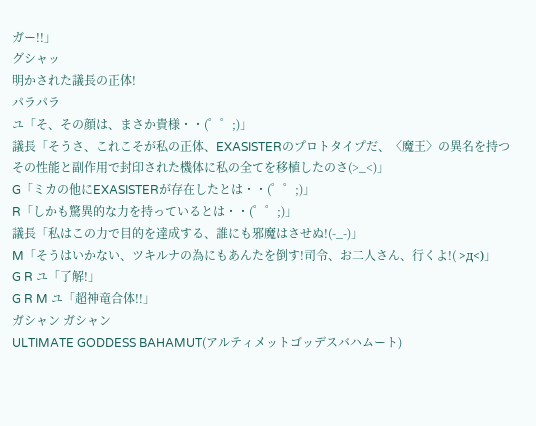ガー!!」
グシャッ
明かされた議長の正体!
パラパラ
ユ「そ、その顔は、まさか貴様・・(゜゜;)」
議長「そうさ、これこそが私の正体、EXASISTERのプロトタイプだ、〈魔王〉の異名を持つその性能と副作用で封印された機体に私の全てを移植したのさ(>_<)」
G「ミカの他にEXASISTERが存在したとは・・(゜゜;)」
R「しかも驚異的な力を持っているとは・・(゜゜;)」
議長「私はこの力で目的を達成する、誰にも邪魔はさせぬ!(-_-)」
M「そうはいかない、ツキルナの為にもあんたを倒す!司令、お二人さん、行くよ!( >д<)」
G R ユ「了解!」
G R M ユ「超神竜合体!!」
ガシャン ガシャン
ULTIMATE GODDESS BAHAMUT(アルティメットゴッデスバハムート)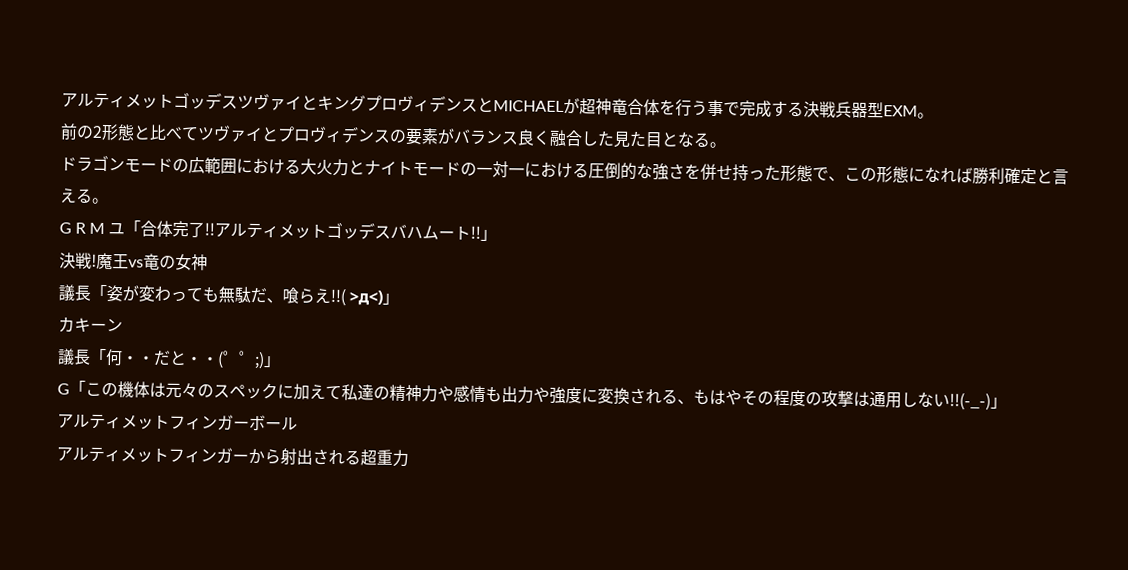アルティメットゴッデスツヴァイとキングプロヴィデンスとMICHAELが超神竜合体を行う事で完成する決戦兵器型EXM。
前の2形態と比べてツヴァイとプロヴィデンスの要素がバランス良く融合した見た目となる。
ドラゴンモードの広範囲における大火力とナイトモードの一対一における圧倒的な強さを併せ持った形態で、この形態になれば勝利確定と言える。
G R M ユ「合体完了!!アルティメットゴッデスバハムート!!」
決戦!魔王vs竜の女神
議長「姿が変わっても無駄だ、喰らえ!!( >д<)」
カキーン
議長「何・・だと・・(゜゜;)」
G「この機体は元々のスペックに加えて私達の精神力や感情も出力や強度に変換される、もはやその程度の攻撃は通用しない!!(-_-)」
アルティメットフィンガーボール
アルティメットフィンガーから射出される超重力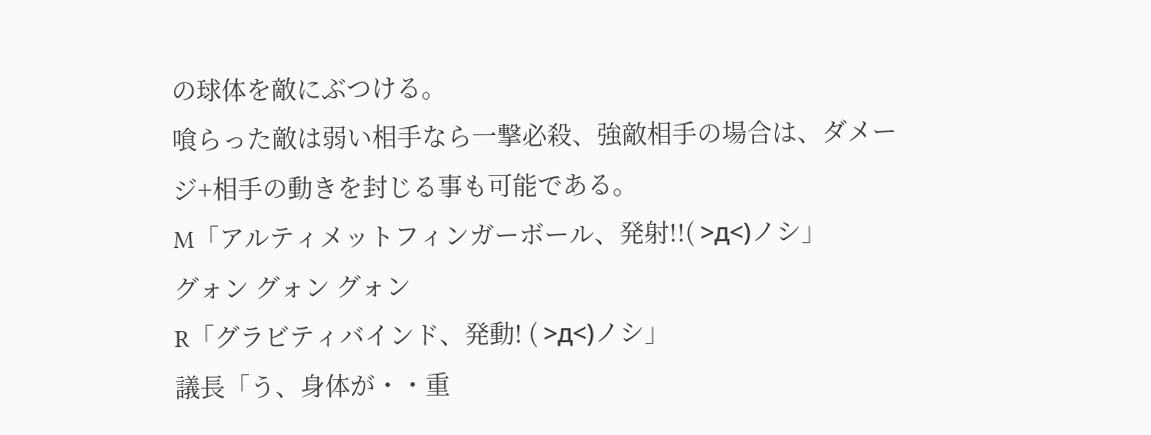の球体を敵にぶつける。
喰らった敵は弱い相手なら一撃必殺、強敵相手の場合は、ダメージ+相手の動きを封じる事も可能である。
M「アルティメットフィンガーボール、発射!!( >д<)ノシ」
グォン グォン グォン
R「グラビティバインド、発動! ( >д<)ノシ」
議長「う、身体が・・重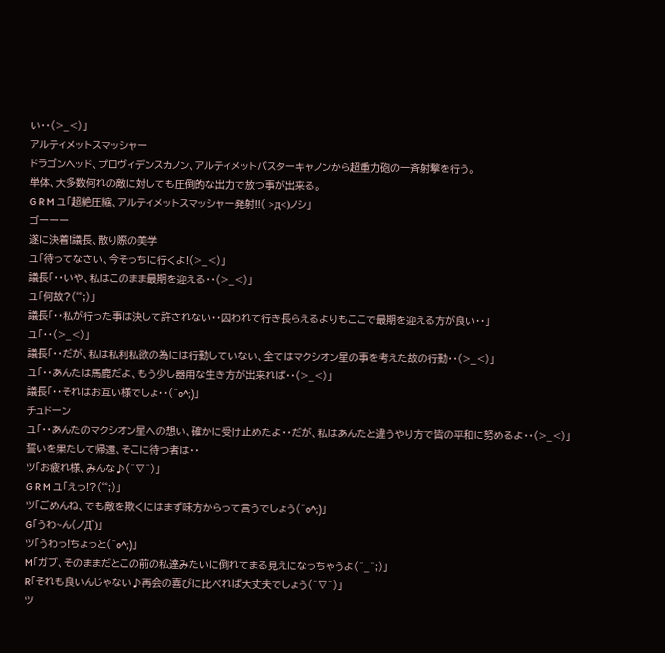い・・(>_<)」
アルティメットスマッシャー
ドラゴンヘッド、プロヴィデンスカノン、アルティメットバスターキャノンから超重力砲の一斉射撃を行う。
単体、大多数何れの敵に対しても圧倒的な出力で放つ事が出来る。
G R M ユ「超絶圧縮、アルティメットスマッシャー発射!!( >д<)ノシ」
ゴーーー
遂に決着!議長、散り際の美学
ユ「待ってなさい、今そっちに行くよ!(>_<)」
議長「・・いや、私はこのまま最期を迎える・・(>_<)」
ユ「何故?(゜゜;)」
議長「・・私が行った事は決して許されない・・囚われて行き長らえるよりもここで最期を迎える方が良い・・」
ユ「・・(>_<)」
議長「・・だが、私は私利私欲の為には行動していない、全てはマクシオン星の事を考えた故の行動・・(>_<)」
ユ「・・あんたは馬鹿だよ、もう少し器用な生き方が出来れば・・(>_<)」
議長「・・それはお互い様でしょ・・(^o^;)」
チュドーン
ユ「・・あんたのマクシオン星への想い、確かに受け止めたよ・・だが、私はあんたと違うやり方で皆の平和に努めるよ・・(>_<)」
誓いを果たして帰還、そこに待つ者は・・
ツ「お疲れ様、みんな♪(^∇^)」
G R M ユ「えっ!?(゜゜;)」
ツ「ごめんね、でも敵を欺くにはまず味方からって言うでしょう(^o^;)」
G「うわ~ん(ノД`)」
ツ「うわっ!ちょっと(^o^;)」
M「ガブ、そのままだとこの前の私達みたいに倒れてまる見えになっちゃうよ(^_^;)」
R「それも良いんじゃない♪再会の喜びに比べれば大丈夫でしょう(^∇^)」
ツ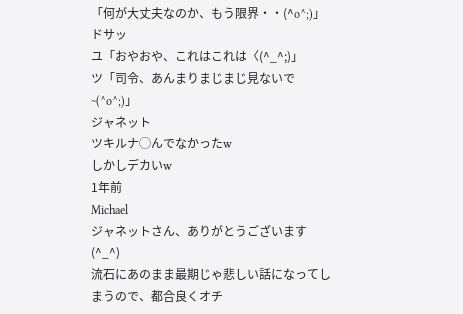「何が大丈夫なのか、もう限界・・(^o^;)」
ドサッ
ユ「おやおや、これはこれは〈(^_^;)」
ツ「司令、あんまりまじまじ見ないで~(^o^;)」
ジャネット
ツキルナ◯んでなかったw
しかしデカいw
1年前
Michael
ジャネットさん、ありがとうございます(^_^)
流石にあのまま最期じゃ悲しい話になってしまうので、都合良くオチ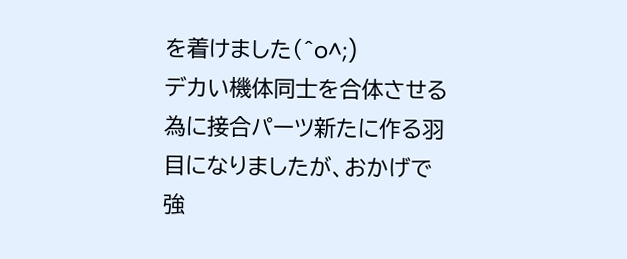を着けました(^o^;)
デカい機体同士を合体させる為に接合パーツ新たに作る羽目になりましたが、おかげで強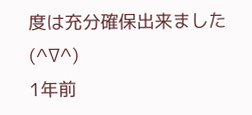度は充分確保出来ました(^∇^)
1年前